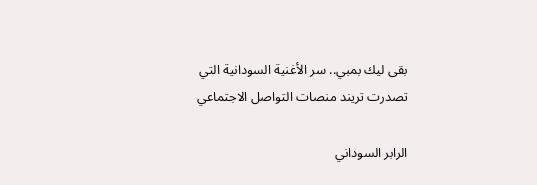بقى ليك بمبي.. سر الأغنية السودانية التي تصدرت تريند منصات التواصل الاجتماعي

الرابر السوداني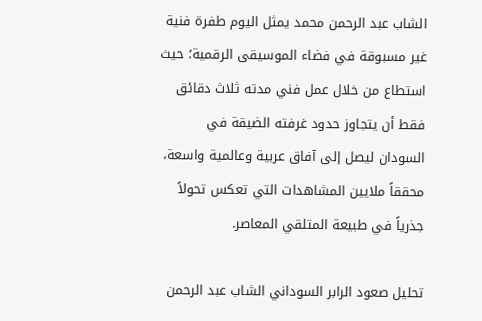الشاب عبد الرحمن محمد يمثل اليوم طفرة فنية غير مسبوقة في فضاء الموسيقى الرقمية؛ حيث استطاع من خلال عمل فني مدته ثلاث دقائق فقط أن يتجاوز حدود غرفته الضيقة في السودان ليصل إلى آفاق عربية وعالمية واسعة، محققاً ملايين المشاهدات التي تعكس تحولاً جذرياً في طبيعة المتلقي المعاصر.

تحليل صعود الرابر السوداني الشاب عبد الرحمن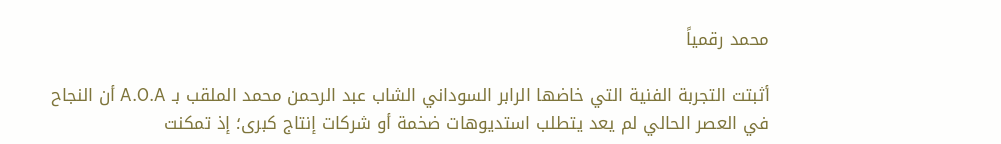محمد رقمياً

أثبتت التجربة الفنية التي خاضها الرابر السوداني الشاب عبد الرحمن محمد الملقب بـ A.O.A أن النجاح في العصر الحالي لم يعد يتطلب استديوهات ضخمة أو شركات إنتاج كبرى؛ إذ تمكنت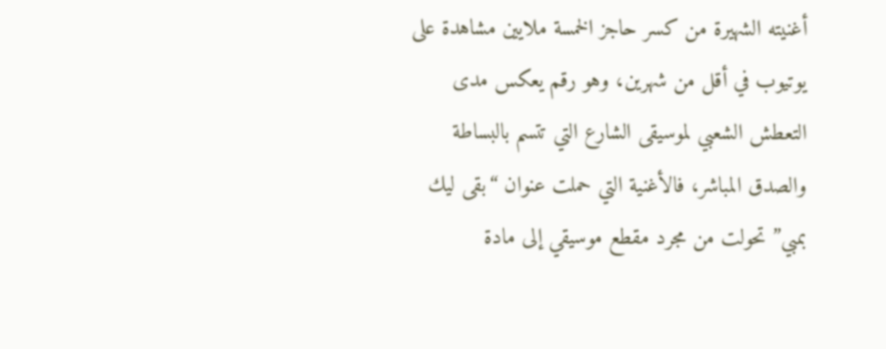أغنيته الشهيرة من كسر حاجز الخمسة ملايين مشاهدة على يوتيوب في أقل من شهرين، وهو رقم يعكس مدى التعطش الشعبي لموسيقى الشارع التي تتسم بالبساطة والصدق المباشر، فالأغنية التي حملت عنوان “بقى ليك بمبي” تحولت من مجرد مقطع موسيقي إلى مادة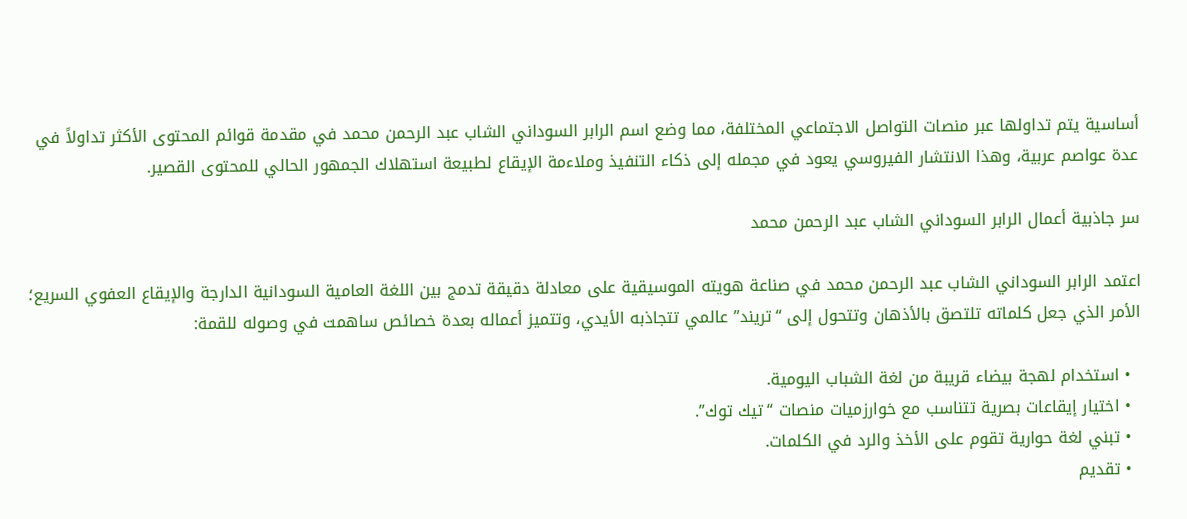أساسية يتم تداولها عبر منصات التواصل الاجتماعي المختلفة، مما وضع اسم الرابر السوداني الشاب عبد الرحمن محمد في مقدمة قوائم المحتوى الأكثر تداولاً في عدة عواصم عربية، وهذا الانتشار الفيروسي يعود في مجمله إلى ذكاء التنفيذ وملاءمة الإيقاع لطبيعة استهلاك الجمهور الحالي للمحتوى القصير.

سر جاذبية أعمال الرابر السوداني الشاب عبد الرحمن محمد

اعتمد الرابر السوداني الشاب عبد الرحمن محمد في صناعة هويته الموسيقية على معادلة دقيقة تدمج بين اللغة العامية السودانية الدارجة والإيقاع العفوي السريع؛ الأمر الذي جعل كلماته تلتصق بالأذهان وتتحول إلى “تريند” عالمي تتجاذبه الأيدي، وتتميز أعماله بعدة خصائص ساهمت في وصوله للقمة:

  • استخدام لهجة بيضاء قريبة من لغة الشباب اليومية.
  • اختيار إيقاعات بصرية تتناسب مع خوارزميات منصات “تيك توك”.
  • تبني لغة حوارية تقوم على الأخذ والرد في الكلمات.
  • تقديم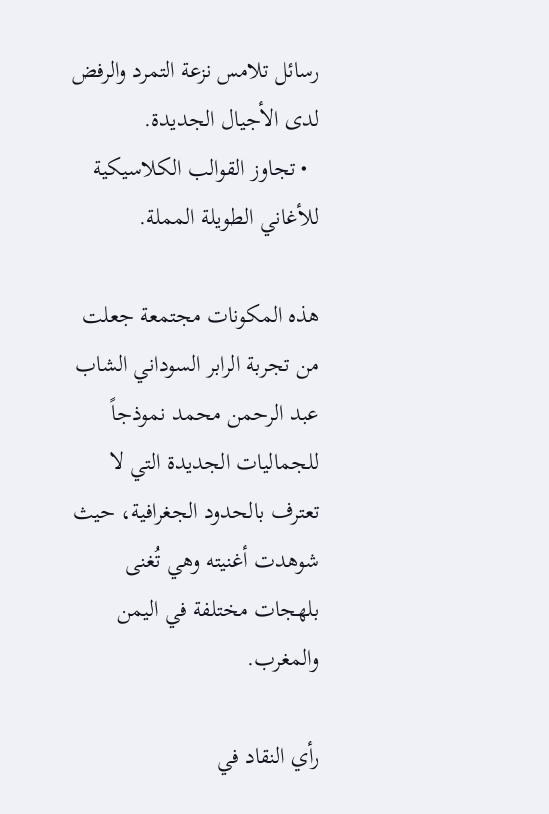رسائل تلامس نزعة التمرد والرفض لدى الأجيال الجديدة.
  • تجاوز القوالب الكلاسيكية للأغاني الطويلة المملة.

هذه المكونات مجتمعة جعلت من تجربة الرابر السوداني الشاب عبد الرحمن محمد نموذجاً للجماليات الجديدة التي لا تعترف بالحدود الجغرافية، حيث شوهدت أغنيته وهي تُغنى بلهجات مختلفة في اليمن والمغرب.

رأي النقاد في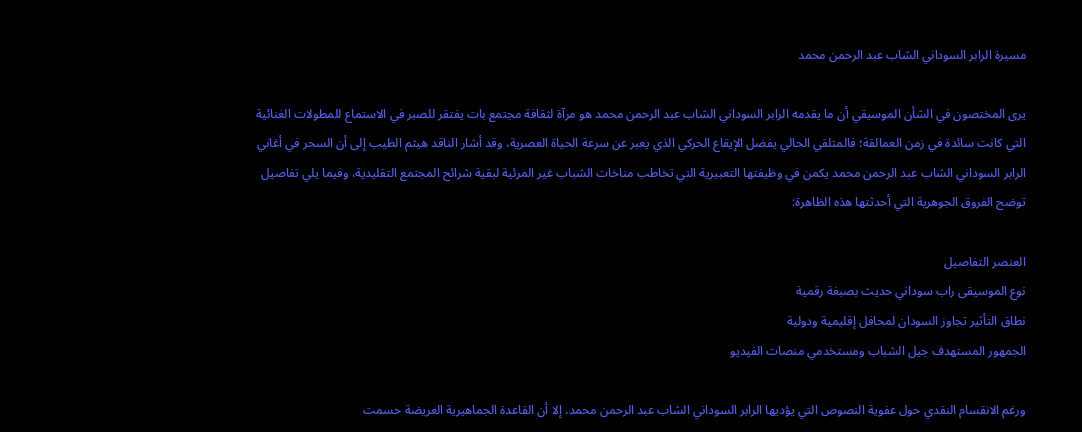مسيرة الرابر السوداني الشاب عبد الرحمن محمد

يرى المختصون في الشأن الموسيقي أن ما يقدمه الرابر السوداني الشاب عبد الرحمن محمد هو مرآة لثقافة مجتمع بات يفتقر للصبر في الاستماع للمطولات الغنائية التي كانت سائدة في زمن العمالقة؛ فالمتلقي الحالي يفضل الإيقاع الحركي الذي يعبر عن سرعة الحياة العصرية، وقد أشار الناقد هيثم الطيب إلى أن السحر في أغاني الرابر السوداني الشاب عبد الرحمن محمد يكمن في وظيفتها التعبيرية التي تخاطب مناخات الشباب غير المرئية لبقية شرائح المجتمع التقليدية، وفيما يلي تفاصيل توضح الفروق الجوهرية التي أحدثتها هذه الظاهرة:

العنصر التفاصيل
نوع الموسيقى راب سوداني حديث بصبغة رقمية
نطاق التأثير تجاوز السودان لمحافل إقليمية ودولية
الجمهور المستهدف جيل الشباب ومستخدمي منصات الفيديو

ورغم الانقسام النقدي حول عفوية النصوص التي يؤديها الرابر السوداني الشاب عبد الرحمن محمد، إلا أن القاعدة الجماهيرية العريضة حسمت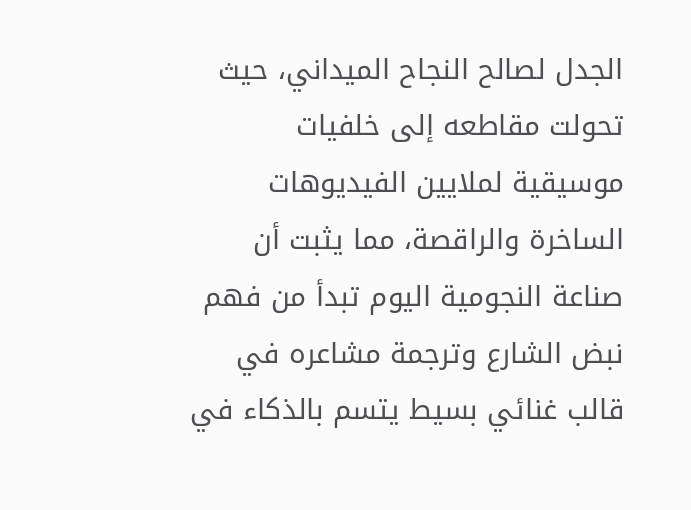الجدل لصالح النجاح الميداني، حيث تحولت مقاطعه إلى خلفيات موسيقية لملايين الفيديوهات الساخرة والراقصة، مما يثبت أن صناعة النجومية اليوم تبدأ من فهم نبض الشارع وترجمة مشاعره في قالب غنائي بسيط يتسم بالذكاء في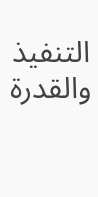التنفيذ والقدرة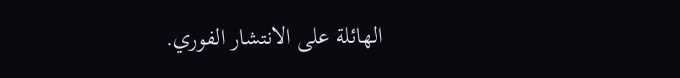الهائلة على الانتشار الفوري.